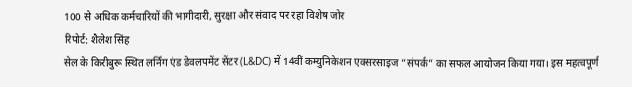100 से अधिक कर्मचारियों की भागीदारी, सुरक्षा और संवाद पर रहा विशेष जोर
रिपोर्ट: शैलेश सिंह
सेल के किरीबुरू स्थित लर्निंग एंड डेवलपमेंट सेंटर (L&DC) में 14वीं कम्युनिकेशन एक्सरसाइज “संपर्क” का सफल आयोजन किया गया। इस महत्वपूर्ण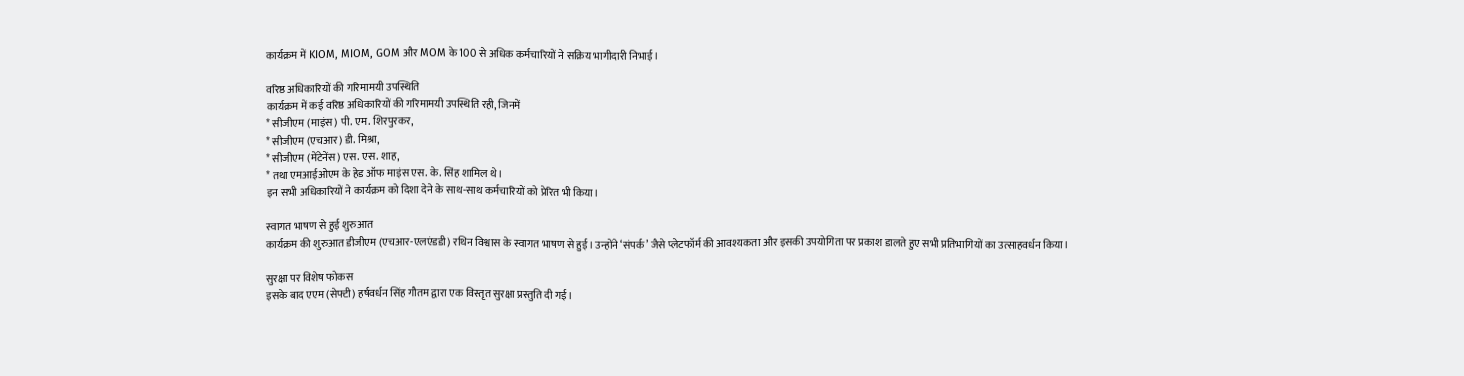कार्यक्रम में KIOM, MIOM, GOM और MOM के 100 से अधिक कर्मचारियों ने सक्रिय भागीदारी निभाई।

वरिष्ठ अधिकारियों की गरिमामयी उपस्थिति
कार्यक्रम में कई वरिष्ठ अधिकारियों की गरिमामयी उपस्थिति रही, जिनमें
* सीजीएम (माइंस) पी. एम. शिरपुरकर,
* सीजीएम (एचआर) डी. मिश्रा,
* सीजीएम (मेंटेनेंस) एस. एस. शाह,
* तथा एमआईओएम के हेड ऑफ माइंस एस. के. सिंह शामिल थे।
इन सभी अधिकारियों ने कार्यक्रम को दिशा देने के साथ-साथ कर्मचारियों को प्रेरित भी किया।

स्वागत भाषण से हुई शुरुआत
कार्यक्रम की शुरुआत डीजीएम (एचआर-एलएंडडी) रथिन विश्वास के स्वागत भाषण से हुई। उन्होंने ‘संपर्क’ जैसे प्लेटफॉर्म की आवश्यकता और इसकी उपयोगिता पर प्रकाश डालते हुए सभी प्रतिभागियों का उत्साहवर्धन किया।

सुरक्षा पर विशेष फोकस
इसके बाद एएम (सेफ्टी) हर्षवर्धन सिंह गौतम द्वारा एक विस्तृत सुरक्षा प्रस्तुति दी गई।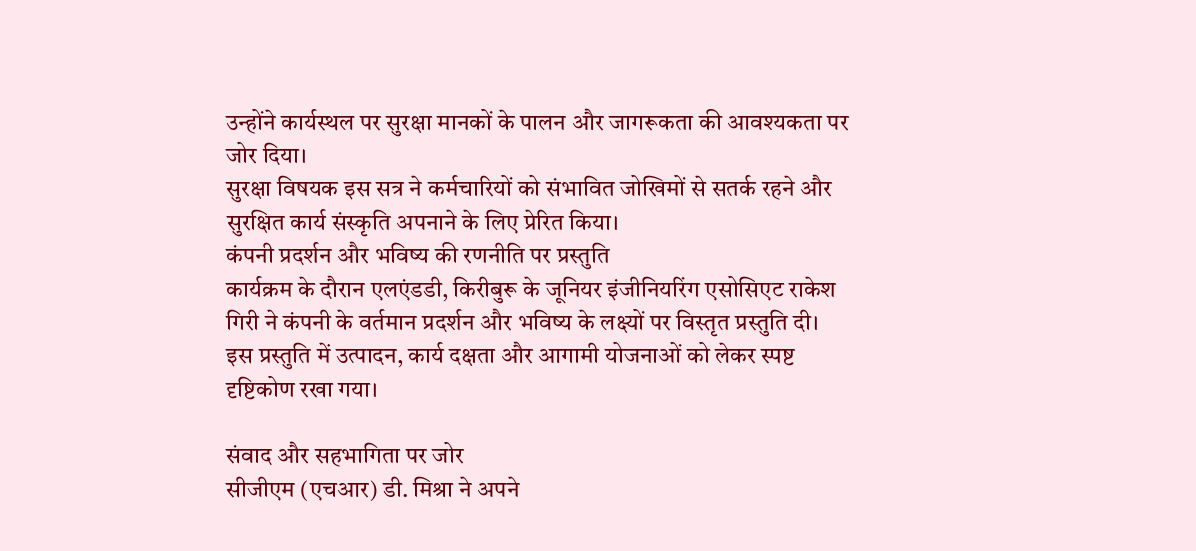उन्होंने कार्यस्थल पर सुरक्षा मानकों के पालन और जागरूकता की आवश्यकता पर जोर दिया।
सुरक्षा विषयक इस सत्र ने कर्मचारियों को संभावित जोखिमों से सतर्क रहने और सुरक्षित कार्य संस्कृति अपनाने के लिए प्रेरित किया।
कंपनी प्रदर्शन और भविष्य की रणनीति पर प्रस्तुति
कार्यक्रम के दौरान एलएंडडी, किरीबुरू के जूनियर इंजीनियरिंग एसोसिएट राकेश गिरी ने कंपनी के वर्तमान प्रदर्शन और भविष्य के लक्ष्यों पर विस्तृत प्रस्तुति दी।
इस प्रस्तुति में उत्पादन, कार्य दक्षता और आगामी योजनाओं को लेकर स्पष्ट दृष्टिकोण रखा गया।

संवाद और सहभागिता पर जोर
सीजीएम (एचआर) डी. मिश्रा ने अपने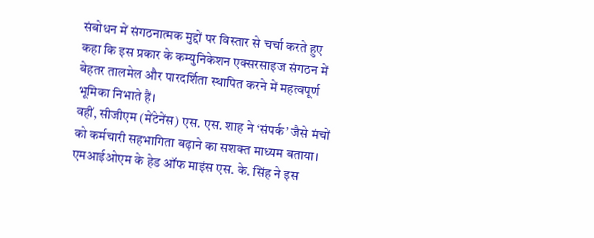संबोधन में संगठनात्मक मुद्दों पर विस्तार से चर्चा करते हुए कहा कि इस प्रकार के कम्युनिकेशन एक्सरसाइज संगठन में बेहतर तालमेल और पारदर्शिता स्थापित करने में महत्वपूर्ण भूमिका निभाते हैं।
वहीं, सीजीएम (मेंटेनेंस) एस. एस. शाह ने ‘संपर्क’ जैसे मंचों को कर्मचारी सहभागिता बढ़ाने का सशक्त माध्यम बताया।
एमआईओएम के हेड ऑफ माइंस एस. के. सिंह ने इस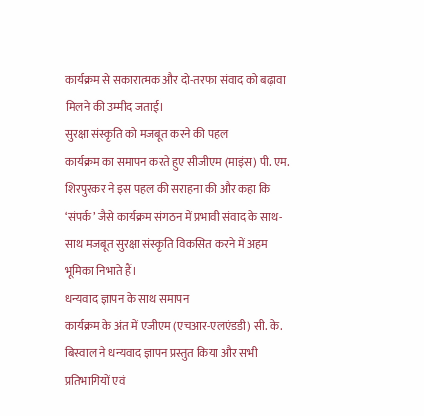कार्यक्रम से सकारात्मक और दो-तरफा संवाद को बढ़ावा मिलने की उम्मीद जताई।
सुरक्षा संस्कृति को मजबूत करने की पहल
कार्यक्रम का समापन करते हुए सीजीएम (माइंस) पी. एम. शिरपुरकर ने इस पहल की सराहना की और कहा कि ‘संपर्क’ जैसे कार्यक्रम संगठन में प्रभावी संवाद के साथ-साथ मजबूत सुरक्षा संस्कृति विकसित करने में अहम भूमिका निभाते हैं।
धन्यवाद ज्ञापन के साथ समापन
कार्यक्रम के अंत में एजीएम (एचआर-एलएंडडी) सी. के. बिस्वाल ने धन्यवाद ज्ञापन प्रस्तुत किया और सभी प्रतिभागियों एवं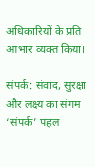अधिकारियों के प्रति आभार व्यक्त किया।

संपर्क: संवाद, सुरक्षा और लक्ष्य का संगम
‘संपर्क’ पहल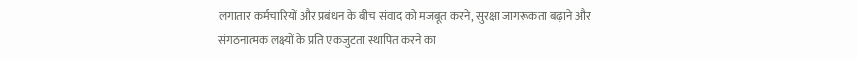लगातार कर्मचारियों और प्रबंधन के बीच संवाद को मजबूत करने, सुरक्षा जागरूकता बढ़ाने और संगठनात्मक लक्ष्यों के प्रति एकजुटता स्थापित करने का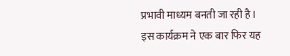प्रभावी माध्यम बनती जा रही है।
इस कार्यक्रम ने एक बार फिर यह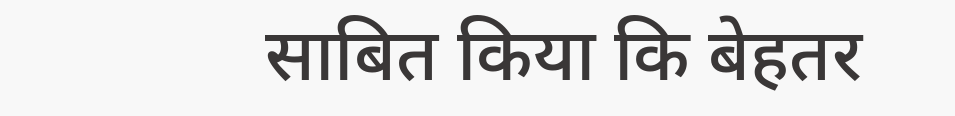साबित किया कि बेहतर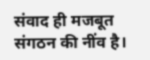संवाद ही मजबूत संगठन की नींव है।